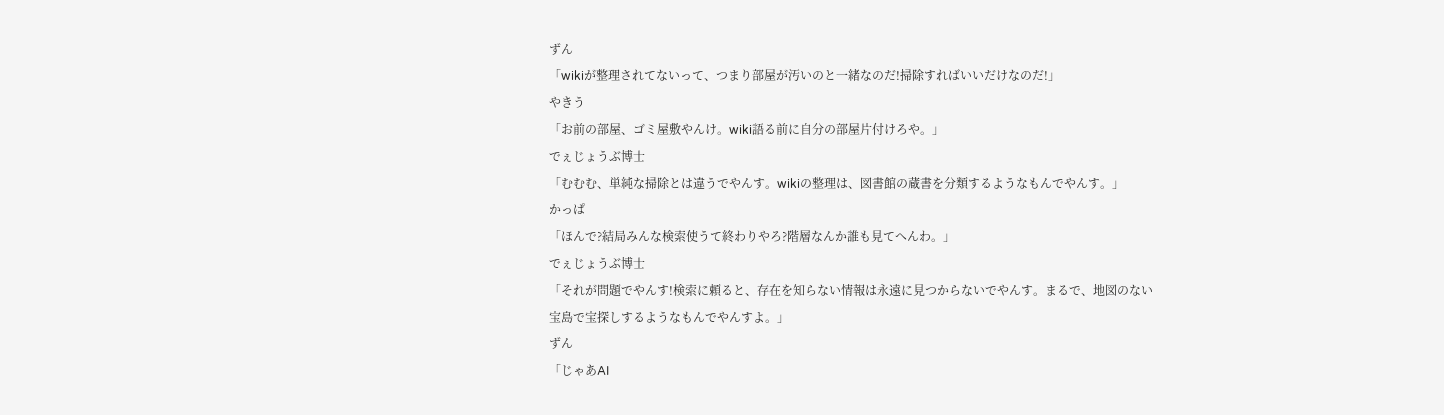ずん
「wikiが整理されてないって、つまり部屋が汚いのと一緒なのだ!掃除すればいいだけなのだ!」
やきう
「お前の部屋、ゴミ屋敷やんけ。wiki語る前に自分の部屋片付けろや。」
でぇじょうぶ博士
「むむむ、単純な掃除とは違うでやんす。wikiの整理は、図書館の蔵書を分類するようなもんでやんす。」
かっぱ
「ほんで?結局みんな検索使うて終わりやろ?階層なんか誰も見てへんわ。」
でぇじょうぶ博士
「それが問題でやんす!検索に頼ると、存在を知らない情報は永遠に見つからないでやんす。まるで、地図のない宝島で宝探しするようなもんでやんすよ。」
ずん
「じゃあAI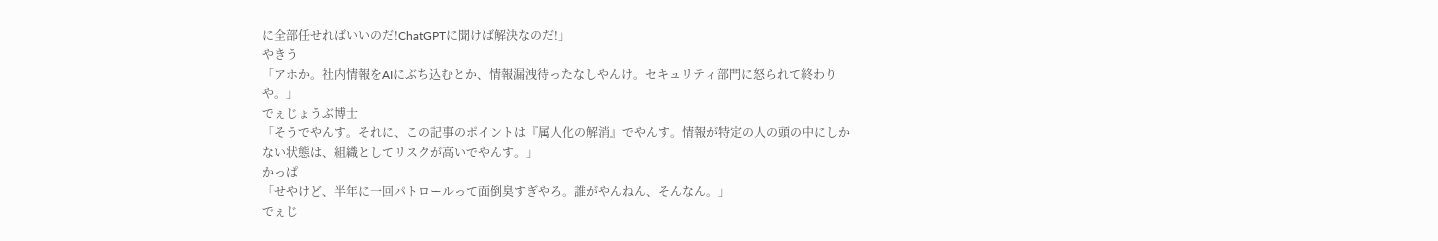に全部任せればいいのだ!ChatGPTに聞けば解決なのだ!」
やきう
「アホか。社内情報をAIにぶち込むとか、情報漏洩待ったなしやんけ。セキュリティ部門に怒られて終わりや。」
でぇじょうぶ博士
「そうでやんす。それに、この記事のポイントは『属人化の解消』でやんす。情報が特定の人の頭の中にしかない状態は、組織としてリスクが高いでやんす。」
かっぱ
「せやけど、半年に一回パトロールって面倒臭すぎやろ。誰がやんねん、そんなん。」
でぇじ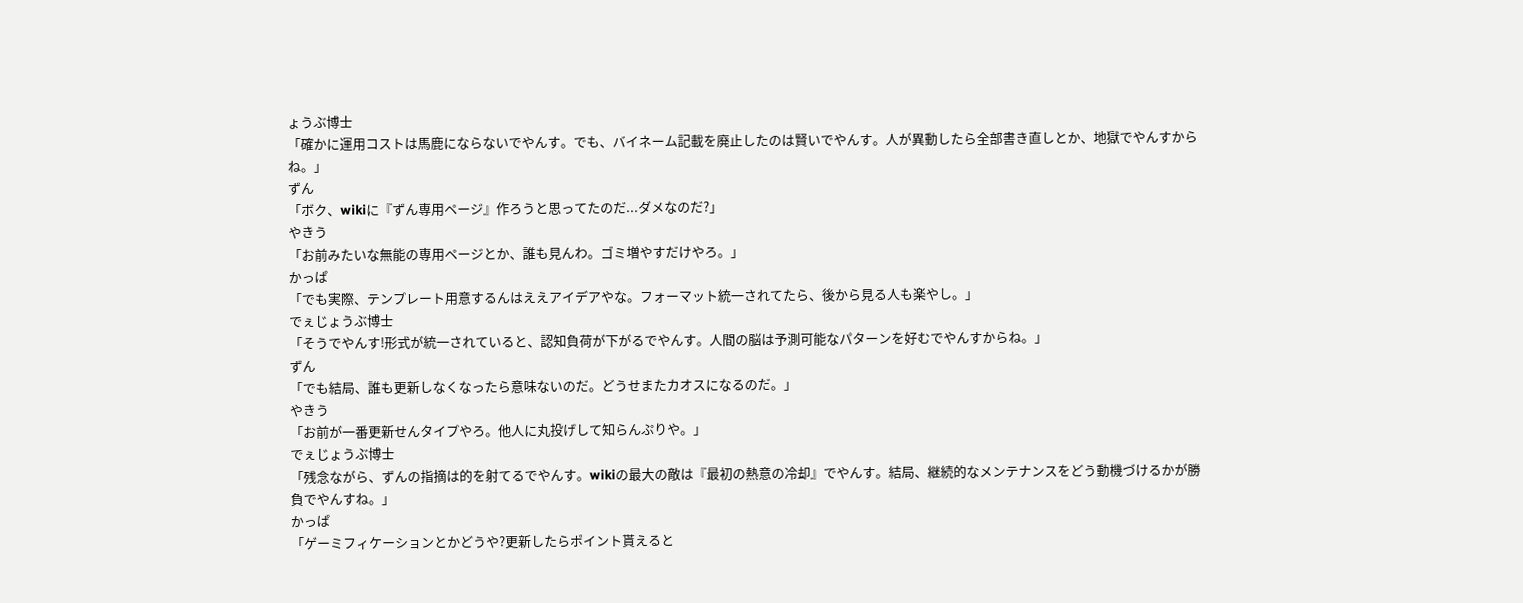ょうぶ博士
「確かに運用コストは馬鹿にならないでやんす。でも、バイネーム記載を廃止したのは賢いでやんす。人が異動したら全部書き直しとか、地獄でやんすからね。」
ずん
「ボク、wikiに『ずん専用ページ』作ろうと思ってたのだ...ダメなのだ?」
やきう
「お前みたいな無能の専用ページとか、誰も見んわ。ゴミ増やすだけやろ。」
かっぱ
「でも実際、テンプレート用意するんはええアイデアやな。フォーマット統一されてたら、後から見る人も楽やし。」
でぇじょうぶ博士
「そうでやんす!形式が統一されていると、認知負荷が下がるでやんす。人間の脳は予測可能なパターンを好むでやんすからね。」
ずん
「でも結局、誰も更新しなくなったら意味ないのだ。どうせまたカオスになるのだ。」
やきう
「お前が一番更新せんタイプやろ。他人に丸投げして知らんぷりや。」
でぇじょうぶ博士
「残念ながら、ずんの指摘は的を射てるでやんす。wikiの最大の敵は『最初の熱意の冷却』でやんす。結局、継続的なメンテナンスをどう動機づけるかが勝負でやんすね。」
かっぱ
「ゲーミフィケーションとかどうや?更新したらポイント貰えると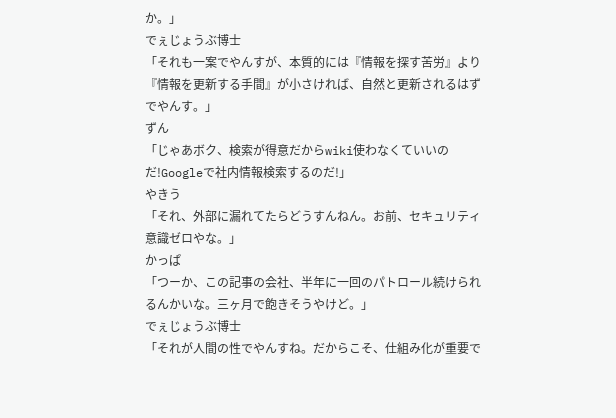か。」
でぇじょうぶ博士
「それも一案でやんすが、本質的には『情報を探す苦労』より『情報を更新する手間』が小さければ、自然と更新されるはずでやんす。」
ずん
「じゃあボク、検索が得意だからwiki使わなくていいのだ!Googleで社内情報検索するのだ!」
やきう
「それ、外部に漏れてたらどうすんねん。お前、セキュリティ意識ゼロやな。」
かっぱ
「つーか、この記事の会社、半年に一回のパトロール続けられるんかいな。三ヶ月で飽きそうやけど。」
でぇじょうぶ博士
「それが人間の性でやんすね。だからこそ、仕組み化が重要で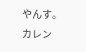やんす。カレン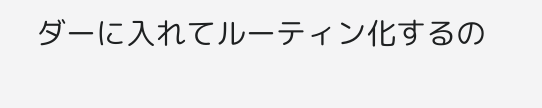ダーに入れてルーティン化するの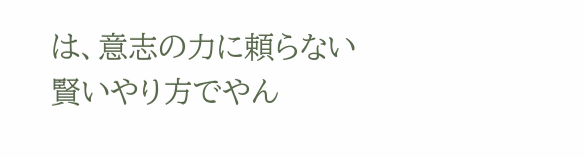は、意志の力に頼らない賢いやり方でやん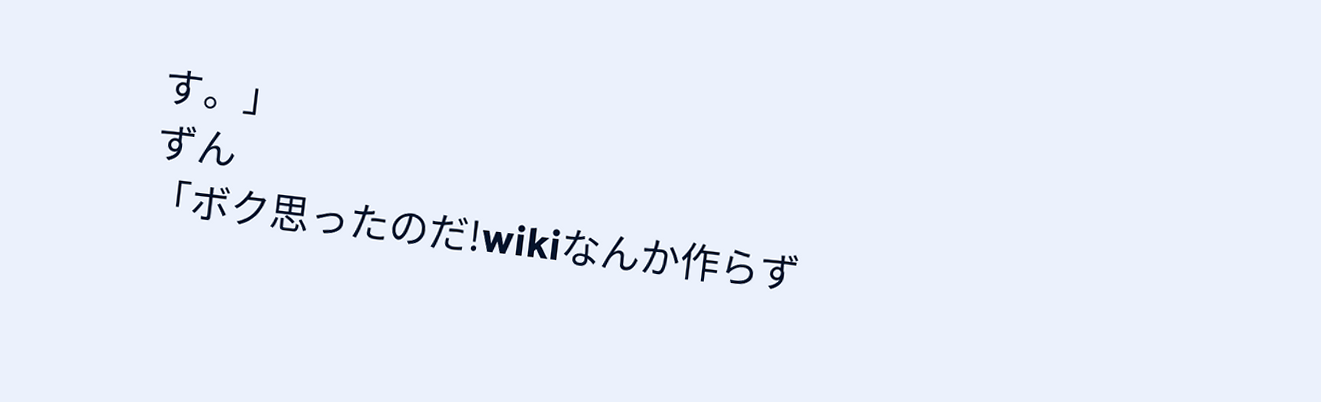す。」
ずん
「ボク思ったのだ!wikiなんか作らず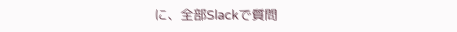に、全部Slackで質問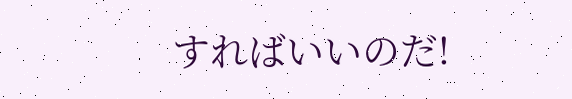すればいいのだ!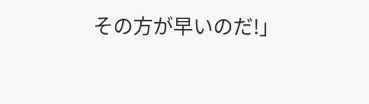その方が早いのだ!」